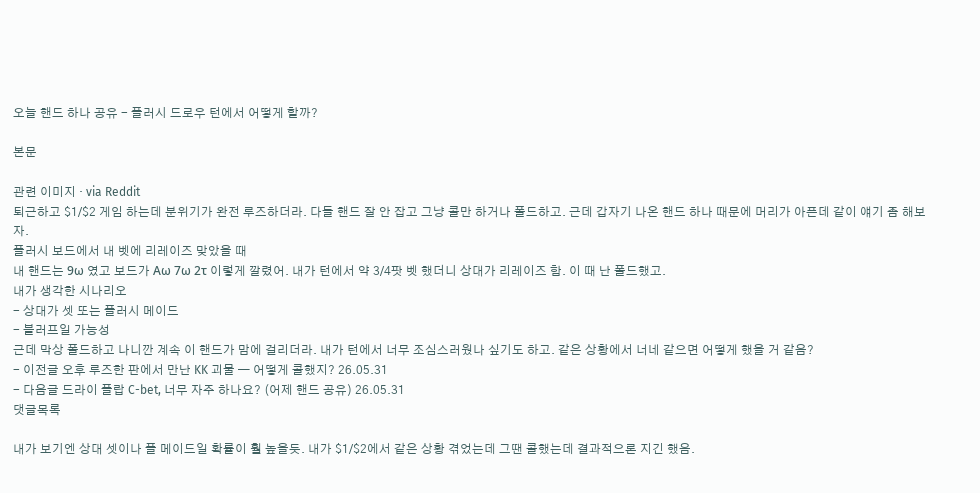오늘 핸드 하나 공유 - 플러시 드로우 턴에서 어떻게 할까?

본문

관련 이미지 · via Reddit
퇴근하고 $1/$2 게임 하는데 분위기가 완전 루즈하더라. 다들 핸드 잘 안 잡고 그냥 콜만 하거나 폴드하고. 근데 갑자기 나온 핸드 하나 때문에 머리가 아픈데 같이 얘기 좀 해보자.
플러시 보드에서 내 벳에 리레이즈 맞았을 때
내 핸드는 9ω 였고 보드가 Aω 7ω 2τ 이렇게 깔렸어. 내가 턴에서 약 3/4팟 벳 했더니 상대가 리레이즈 함. 이 때 난 폴드했고.
내가 생각한 시나리오
- 상대가 셋 또는 플러시 메이드
- 블러프일 가능성
근데 막상 폴드하고 나니깐 계속 이 핸드가 맘에 걸리더라. 내가 턴에서 너무 조심스러웠나 싶기도 하고. 같은 상황에서 너네 같으면 어떻게 했을 거 같음?
- 이전글 오후 루즈한 판에서 만난 KK 괴물 — 어떻게 콜했지? 26.05.31
- 다음글 드라이 플랍 C-bet, 너무 자주 하나요? (어제 핸드 공유) 26.05.31
댓글목록

내가 보기엔 상대 셋이나 플 메이드일 확률이 훨 높을듯. 내가 $1/$2에서 같은 상황 겪었는데 그땐 콜했는데 결과적으론 지긴 했음.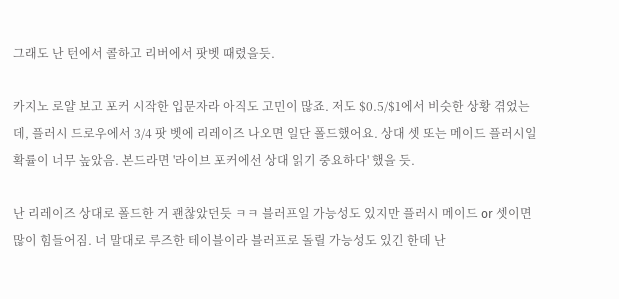그래도 난 턴에서 콜하고 리버에서 팟벳 때렸을듯.

카지노 로얄 보고 포커 시작한 입문자라 아직도 고민이 많죠. 저도 $0.5/$1에서 비슷한 상황 겪었는데, 플러시 드로우에서 3/4 팟 벳에 리레이즈 나오면 일단 폴드했어요. 상대 셋 또는 메이드 플러시일 확률이 너무 높았음. 본드라면 '라이브 포커에선 상대 읽기 중요하다' 했을 듯.

난 리레이즈 상대로 폴드한 거 괜찮았던듯 ㅋㅋ 블러프일 가능성도 있지만 플러시 메이드 or 셋이면 많이 힘들어짐. 너 말대로 루즈한 테이블이라 블러프로 돌릴 가능성도 있긴 한데 난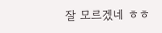잘 모르겠네 ㅎㅎ